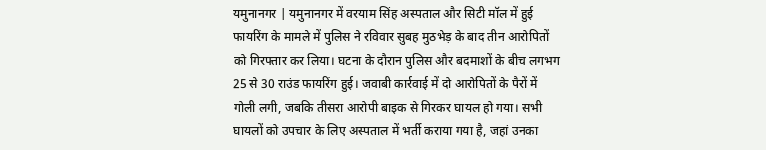यमुनानगर | यमुनानगर में वरयाम सिंह अस्पताल और सिटी मॉल में हुई फायरिंग के मामले में पुलिस ने रविवार सुबह मुठभेड़ के बाद तीन आरोपितों को गिरफ्तार कर लिया। घटना के दौरान पुलिस और बदमाशों के बीच लगभग 25 से 30 राउंड फायरिंग हुई। जवाबी कार्रवाई में दो आरोपितों के पैरों में गोली लगी, जबकि तीसरा आरोपी बाइक से गिरकर घायल हो गया। सभी घायलों को उपचार के लिए अस्पताल में भर्ती कराया गया है, जहां उनका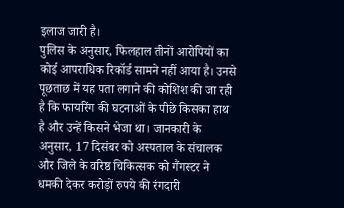इलाज जारी है।
पुलिस के अनुसार, फिलहाल तीनों आरोपियों का कोई आपराधिक रिकॉर्ड सामने नहीं आया है। उनसे पूछताछ में यह पता लगाने की कोशिश की जा रही है कि फायरिंग की घटनाओं के पीछे किसका हाथ है और उन्हें किसने भेजा था। जानकारी के अनुसार, 17 दिसंबर को अस्पताल के संचालक और जिले के वरिष्ठ चिकित्सक को गैंगस्टर ने धमकी देकर करोड़ों रुपये की रंगदारी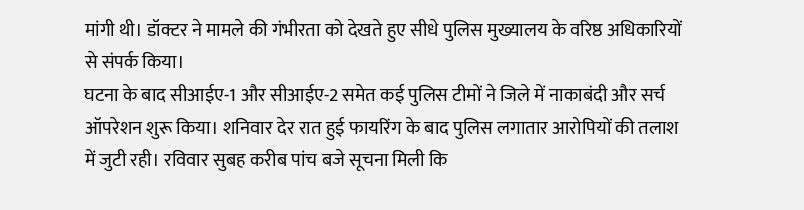मांगी थी। डॉक्टर ने मामले की गंभीरता को देखते हुए सीधे पुलिस मुख्यालय के वरिष्ठ अधिकारियों से संपर्क किया।
घटना के बाद सीआईए-1 और सीआईए-2 समेत कई पुलिस टीमों ने जिले में नाकाबंदी और सर्च ऑपरेशन शुरू किया। शनिवार देर रात हुई फायरिंग के बाद पुलिस लगातार आरोपियों की तलाश में जुटी रही। रविवार सुबह करीब पांच बजे सूचना मिली कि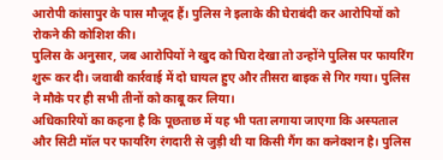आरोपी कांसापुर के पास मौजूद हैं। पुलिस ने इलाके की घेराबंदी कर आरोपियों को रोकने की कोशिश की।
पुलिस के अनुसार, जब आरोपियों ने खुद को घिरा देखा तो उन्होंने पुलिस पर फायरिंग शुरू कर दी। जवाबी कार्रवाई में दो घायल हुए और तीसरा बाइक से गिर गया। पुलिस ने मौके पर ही सभी तीनों को काबू कर लिया।
अधिकारियों का कहना है कि पूछताछ में यह भी पता लगाया जाएगा कि अस्पताल और सिटी मॉल पर फायरिंग रंगदारी से जुड़ी थी या किसी गैंग का कनेक्शन है। पुलिस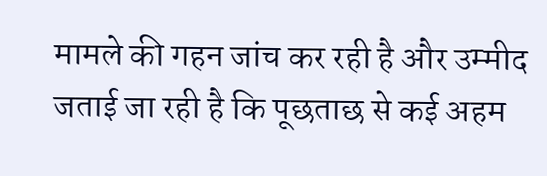मामले की गहन जांच कर रही है और उम्मीद जताई जा रही है कि पूछताछ से कई अहम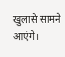खुलासे सामने आएंगे।